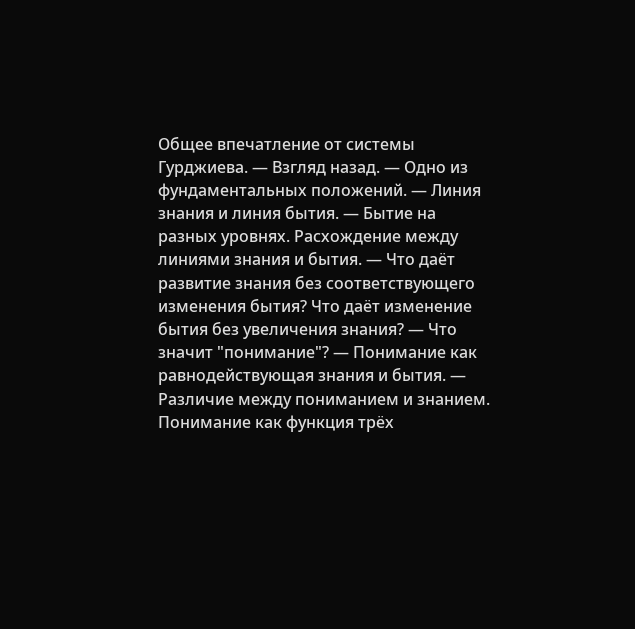Общее впечатление от системы Гурджиева. — Взгляд назад. — Одно из фундаментальных положений. — Линия знания и линия бытия. — Бытие на разных уровнях. Расхождение между линиями знания и бытия. — Что даёт развитие знания без соответствующего изменения бытия? Что даёт изменение бытия без увеличения знания? — Что значит "понимание"? — Понимание как равнодействующая знания и бытия. — Различие между пониманием и знанием. Понимание как функция трёх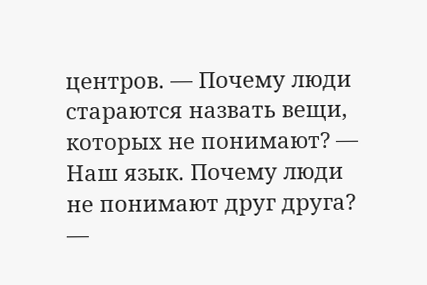центров. — Почему люди стараются назвать вещи, которых не понимают? — Наш язык. Почему люди не понимают друг друга? —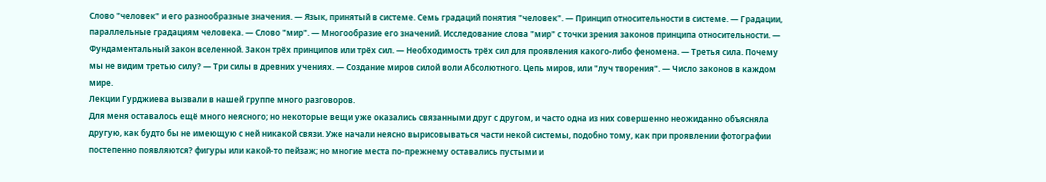Слово "человек" и его разнообразные значения. — Язык, принятый в системе. Семь градаций понятия "человек". — Принцип относительности в системе. — Градации, параллельные градациям человека. — Слово "мир". — Многообразие его значений. Исследование слова "мир" с точки зрения законов принципа относительности. — Фундаментальный закон вселенной. Закон трёх принципов или трёх сил. — Необходимость трёх сил для проявления какого-либо феномена. — Третья сила. Почему мы не видим третью силу? — Три силы в древних учениях. — Создание миров силой воли Абсолютного. Цепь миров, или "луч творения". — Число законов в каждом мире.
Лекции Гурджиева вызвали в нашей группе много разговоров.
Для меня оставалось ещё много неясного; но некоторые вещи уже оказались связанными друг с другом, и часто одна из них совершенно неожиданно объясняла другую, как будто бы не имеющую с ней никакой связи. Уже начали неясно вырисовываться части некой системы, подобно тому, как при проявлении фотографии постепенно появляются? фигуры или какой-то пейзаж; но многие места по-прежнему оставались пустыми и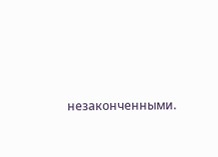незаконченными.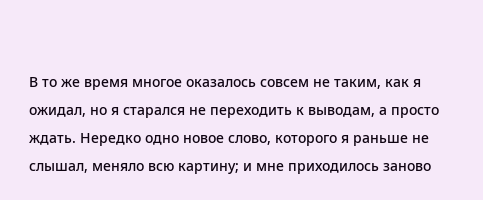В то же время многое оказалось совсем не таким, как я ожидал, но я старался не переходить к выводам, а просто ждать. Нередко одно новое слово, которого я раньше не слышал, меняло всю картину; и мне приходилось заново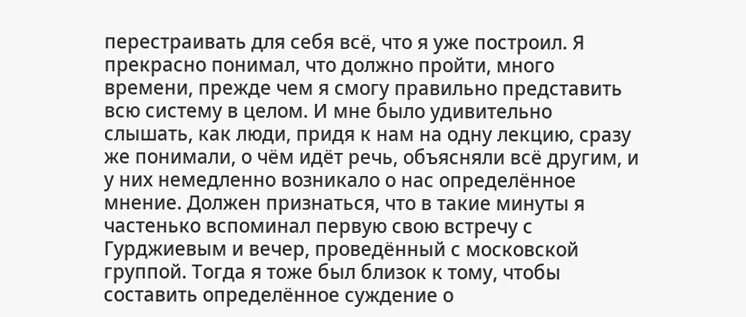перестраивать для себя всё, что я уже построил. Я прекрасно понимал, что должно пройти, много времени, прежде чем я смогу правильно представить всю систему в целом. И мне было удивительно слышать, как люди, придя к нам на одну лекцию, сразу же понимали, о чём идёт речь, объясняли всё другим, и у них немедленно возникало о нас определённое мнение. Должен признаться, что в такие минуты я частенько вспоминал первую свою встречу с Гурджиевым и вечер, проведённый с московской группой. Тогда я тоже был близок к тому, чтобы составить определённое суждение о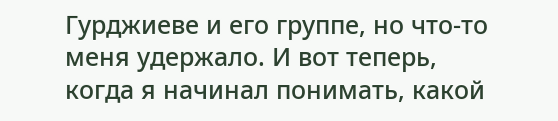Гурджиеве и его группе, но что-то меня удержало. И вот теперь, когда я начинал понимать, какой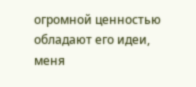огромной ценностью обладают его идеи, меня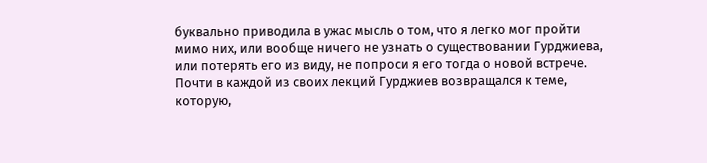буквально приводила в ужас мысль о том, что я легко мог пройти мимо них, или вообще ничего не узнать о существовании Гурджиева, или потерять его из виду, не попроси я его тогда о новой встрече.
Почти в каждой из своих лекций Гурджиев возвращался к теме, которую,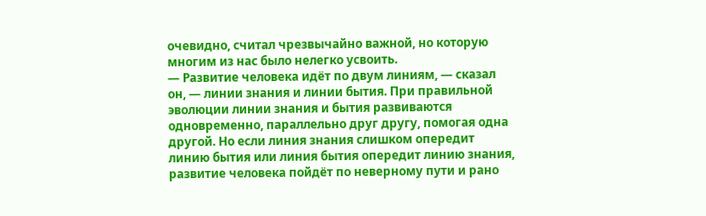очевидно, считал чрезвычайно важной, но которую многим из нас было нелегко усвоить.
— Развитие человека идёт по двум линиям, — сказал он, — линии знания и линии бытия. При правильной эволюции линии знания и бытия развиваются одновременно, параллельно друг другу, помогая одна другой. Но если линия знания слишком опередит линию бытия или линия бытия опередит линию знания, развитие человека пойдёт по неверному пути и рано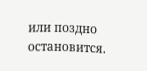или поздно остановится.